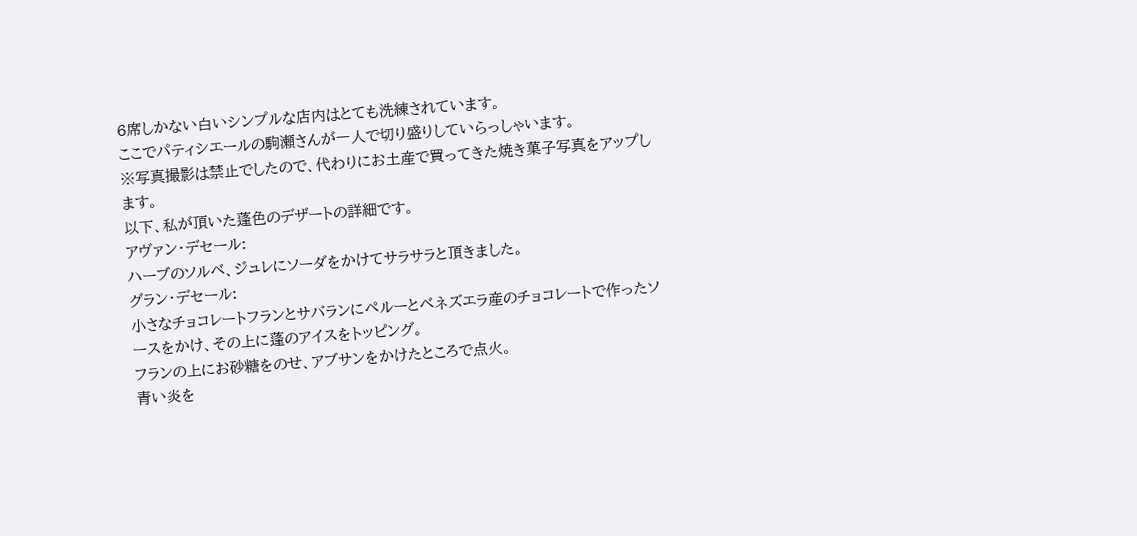6席しかない白いシンプルな店内はとても洗練されています。
ここでパティシエールの駒瀬さんが一人で切り盛りしていらっしゃいます。
※写真撮影は禁止でしたので、代わりにお土産で買ってきた焼き菓子写真をアップします。
以下、私が頂いた蓬色のデザートの詳細です。
アヴァン・デセール:
ハーブのソルベ、ジュレにソーダをかけてサラサラと頂きました。
グラン・デセール:
小さなチョコレートフランとサバランにペルーとベネズエラ産のチョコレートで作ったソースをかけ、その上に蓬のアイスをトッピング。
フランの上にお砂糖をのせ、アブサンをかけたところで点火。
青い炎を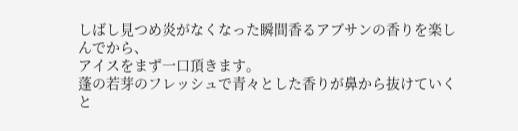しばし見つめ炎がなくなった瞬間香るアブサンの香りを楽しんでから、
アイスをまず一口頂きます。
蓬の若芽のフレッシュで青々とした香りが鼻から抜けていくと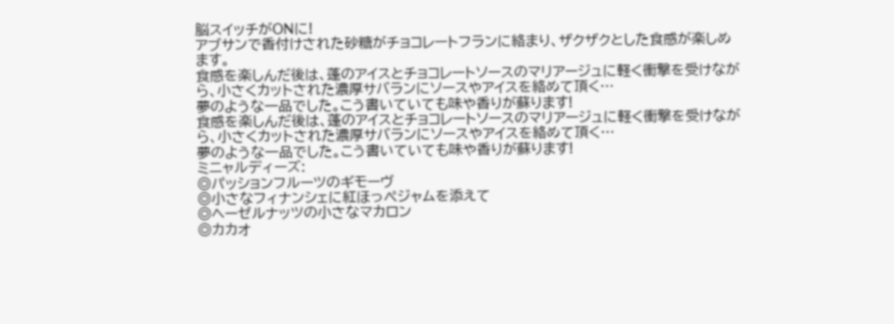脳スイッチがONに!
アブサンで香付けされた砂糖がチョコレートフランに絡まり、ザクザクとした食感が楽しめます。
食感を楽しんだ後は、蓬のアイスとチョコレートソースのマリアージュに軽く衝撃を受けながら、小さくカットされた濃厚サバランにソースやアイスを絡めて頂く…
夢のような一品でした。こう書いていても味や香りが蘇ります!
食感を楽しんだ後は、蓬のアイスとチョコレートソースのマリアージュに軽く衝撃を受けながら、小さくカットされた濃厚サバランにソースやアイスを絡めて頂く…
夢のような一品でした。こう書いていても味や香りが蘇ります!
ミニャルディーズ:
◎パッションフルーツのギモーヴ
◎小さなフィナンシェに紅ほっぺジャムを添えて
◎ヘーゼルナッツの小さなマカロン
◎カカオ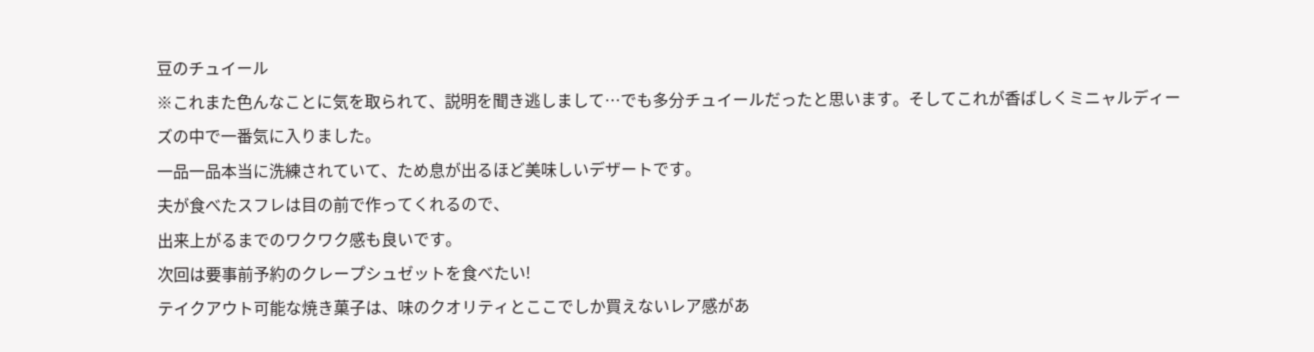豆のチュイール
※これまた色んなことに気を取られて、説明を聞き逃しまして…でも多分チュイールだったと思います。そしてこれが香ばしくミニャルディーズの中で一番気に入りました。
一品一品本当に洗練されていて、ため息が出るほど美味しいデザートです。
夫が食べたスフレは目の前で作ってくれるので、
出来上がるまでのワクワク感も良いです。
次回は要事前予約のクレープシュゼットを食べたい!
テイクアウト可能な焼き菓子は、味のクオリティとここでしか買えないレア感があ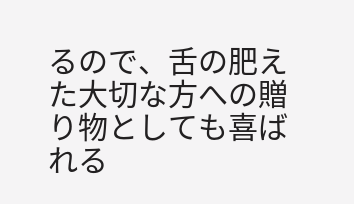るので、舌の肥えた大切な方への贈り物としても喜ばれる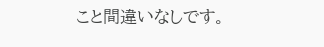こと間違いなしです。